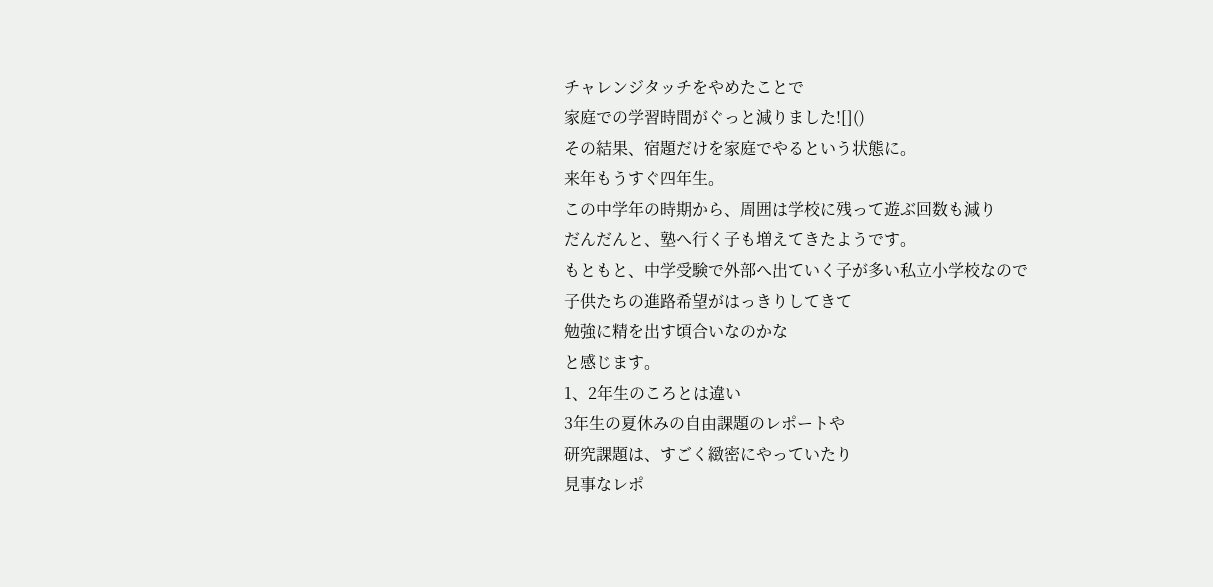チャレンジタッチをやめたことで
家庭での学習時間がぐっと減りました![]()
その結果、宿題だけを家庭でやるという状態に。
来年もうすぐ四年生。
この中学年の時期から、周囲は学校に残って遊ぶ回数も減り
だんだんと、塾へ行く子も増えてきたようです。
もともと、中学受験で外部へ出ていく子が多い私立小学校なので
子供たちの進路希望がはっきりしてきて
勉強に精を出す頃合いなのかな
と感じます。
1、2年生のころとは違い
3年生の夏休みの自由課題のレポートや
研究課題は、すごく緻密にやっていたり
見事なレポ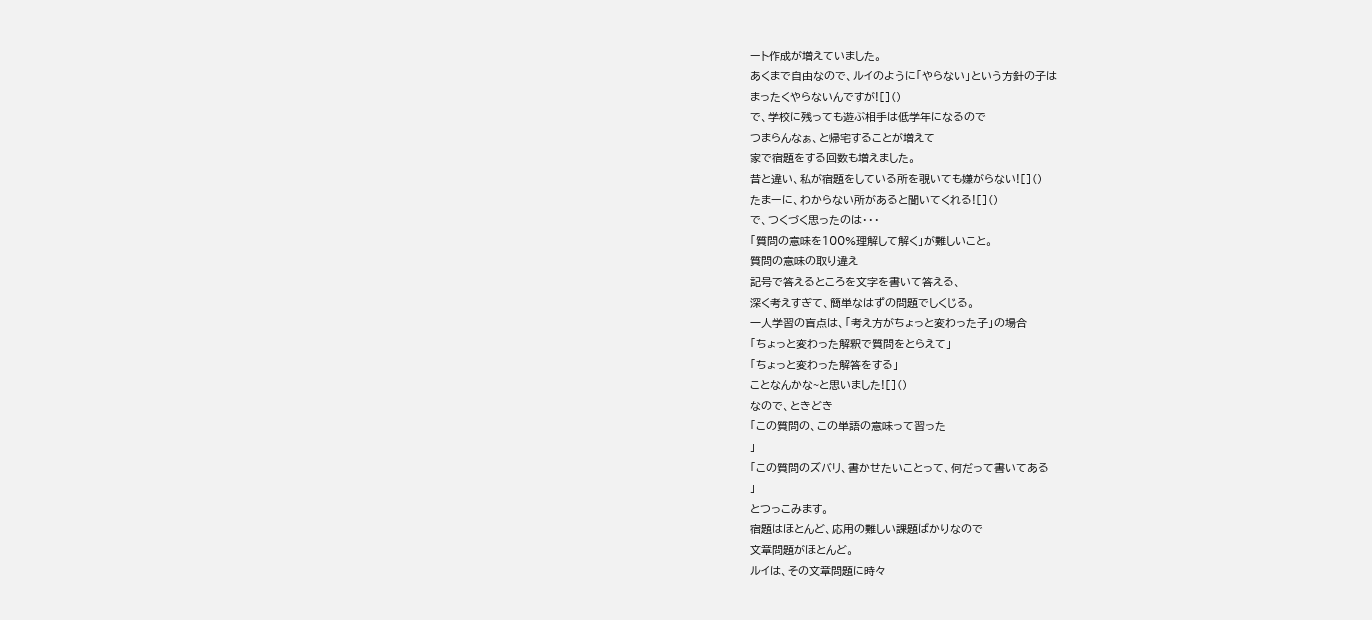ート作成が増えていました。
あくまで自由なので、ルイのように「やらない」という方針の子は
まったくやらないんですが![]()
で、学校に残っても遊ぶ相手は低学年になるので
つまらんなぁ、と帰宅することが増えて
家で宿題をする回数も増えました。
昔と違い、私が宿題をしている所を覗いても嫌がらない![]()
たまーに、わからない所があると聞いてくれる![]()
で、つくづく思ったのは・・・
「質問の意味を100%理解して解く」が難しいこと。
質問の意味の取り違え
記号で答えるところを文字を書いて答える、
深く考えすぎて、簡単なはずの問題でしくじる。
一人学習の盲点は、「考え方がちょっと変わった子」の場合
「ちょっと変わった解釈で質問をとらえて」
「ちょっと変わった解答をする」
ことなんかな~と思いました![]()
なので、ときどき
「この質問の、この単語の意味って習った
」
「この質問のズバリ、書かせたいことって、何だって書いてある
」
とつっこみます。
宿題はほとんど、応用の難しい課題ばかりなので
文章問題がほとんど。
ルイは、その文章問題に時々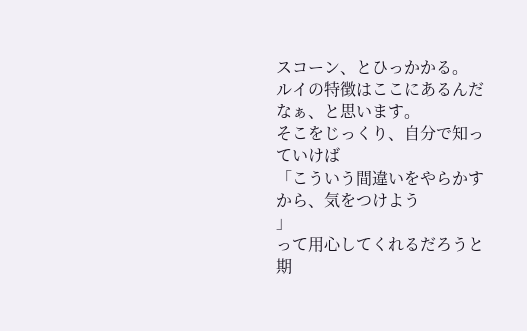スコーン、とひっかかる。
ルイの特徴はここにあるんだなぁ、と思います。
そこをじっくり、自分で知っていけば
「こういう間違いをやらかすから、気をつけよう
」
って用心してくれるだろうと期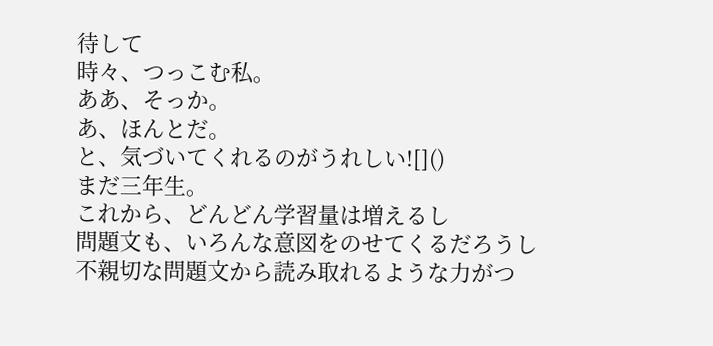待して
時々、つっこむ私。
ああ、そっか。
あ、ほんとだ。
と、気づいてくれるのがうれしい![]()
まだ三年生。
これから、どんどん学習量は増えるし
問題文も、いろんな意図をのせてくるだろうし
不親切な問題文から読み取れるような力がつ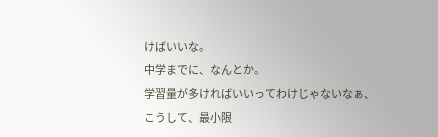けばいいな。
中学までに、なんとか。
学習量が多ければいいってわけじゃないなぁ、
こうして、最小限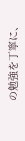の勉強を丁寧に、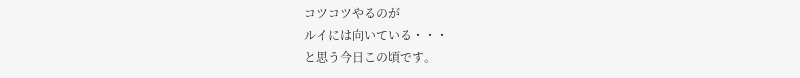コツコツやるのが
ルイには向いている・・・
と思う今日この頃です。